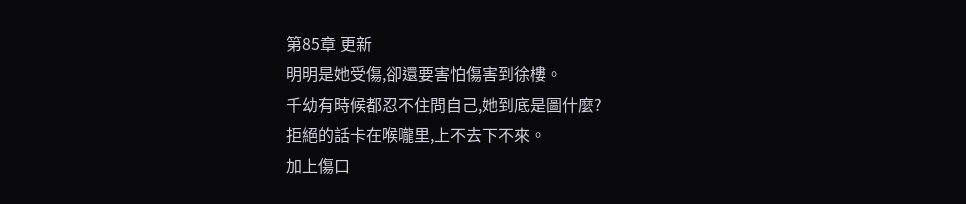第85章 更新
明明是她受傷,卻還要害怕傷害到徐樓。
千幼有時候都忍不住問自己,她到底是圖什麼?
拒絕的話卡在喉嚨里,上不去下不來。
加上傷口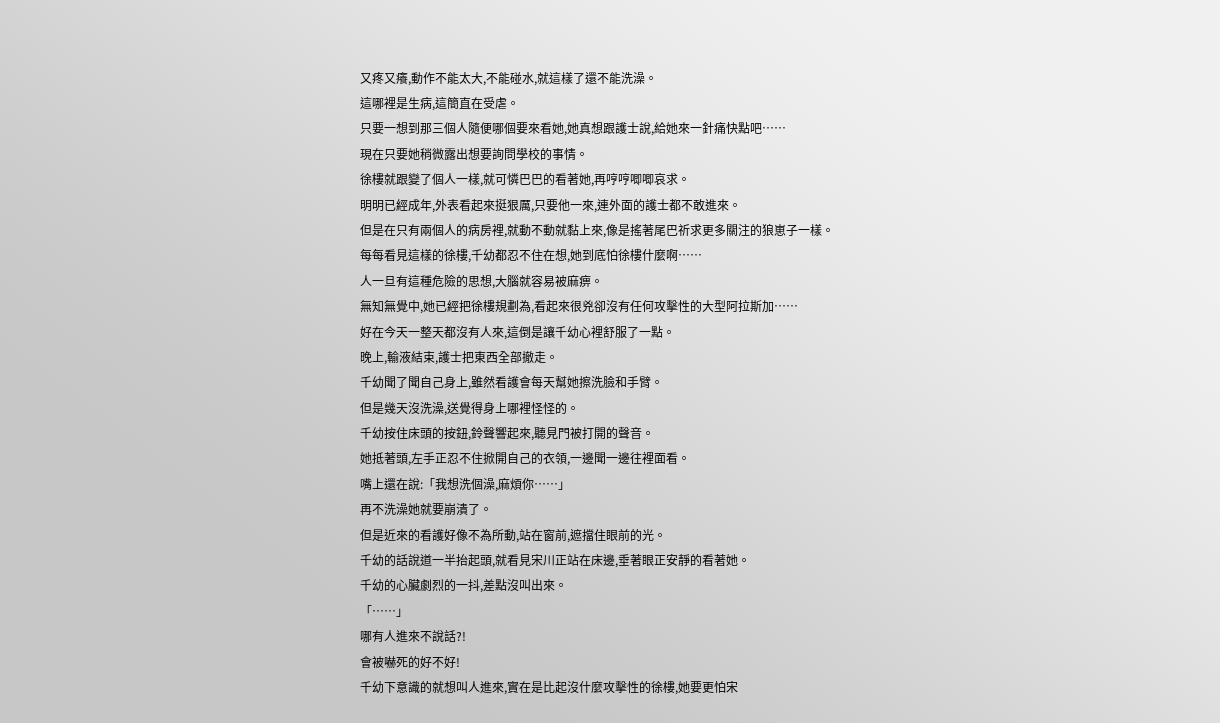又疼又癢,動作不能太大,不能碰水,就這樣了還不能洗澡。
這哪裡是生病,這簡直在受虐。
只要一想到那三個人隨便哪個要來看她,她真想跟護士說,給她來一針痛快點吧……
現在只要她稍微露出想要詢問學校的事情。
徐樓就跟變了個人一樣,就可憐巴巴的看著她,再哼哼唧唧哀求。
明明已經成年,外表看起來挺狠厲,只要他一來,連外面的護士都不敢進來。
但是在只有兩個人的病房裡,就動不動就黏上來,像是搖著尾巴祈求更多關注的狼崽子一樣。
每每看見這樣的徐樓,千幼都忍不住在想,她到底怕徐樓什麼啊……
人一旦有這種危險的思想,大腦就容易被麻痹。
無知無覺中,她已經把徐樓規劃為,看起來很兇卻沒有任何攻擊性的大型阿拉斯加……
好在今天一整天都沒有人來,這倒是讓千幼心裡舒服了一點。
晚上,輸液結束,護士把東西全部撤走。
千幼聞了聞自己身上,雖然看護會每天幫她擦洗臉和手臂。
但是幾天沒洗澡,送覺得身上哪裡怪怪的。
千幼按住床頭的按鈕,鈴聲響起來,聽見門被打開的聲音。
她抵著頭,左手正忍不住掀開自己的衣領,一邊聞一邊往裡面看。
嘴上還在說:「我想洗個澡,麻煩你……」
再不洗澡她就要崩潰了。
但是近來的看護好像不為所動,站在窗前,遮擋住眼前的光。
千幼的話說道一半抬起頭,就看見宋川正站在床邊,垂著眼正安靜的看著她。
千幼的心臟劇烈的一抖,差點沒叫出來。
「……」
哪有人進來不說話?!
會被嚇死的好不好!
千幼下意識的就想叫人進來,實在是比起沒什麼攻擊性的徐樓,她要更怕宋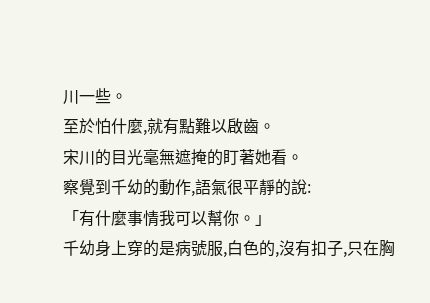川一些。
至於怕什麼,就有點難以啟齒。
宋川的目光毫無遮掩的盯著她看。
察覺到千幼的動作,語氣很平靜的說:
「有什麼事情我可以幫你。」
千幼身上穿的是病號服,白色的,沒有扣子,只在胸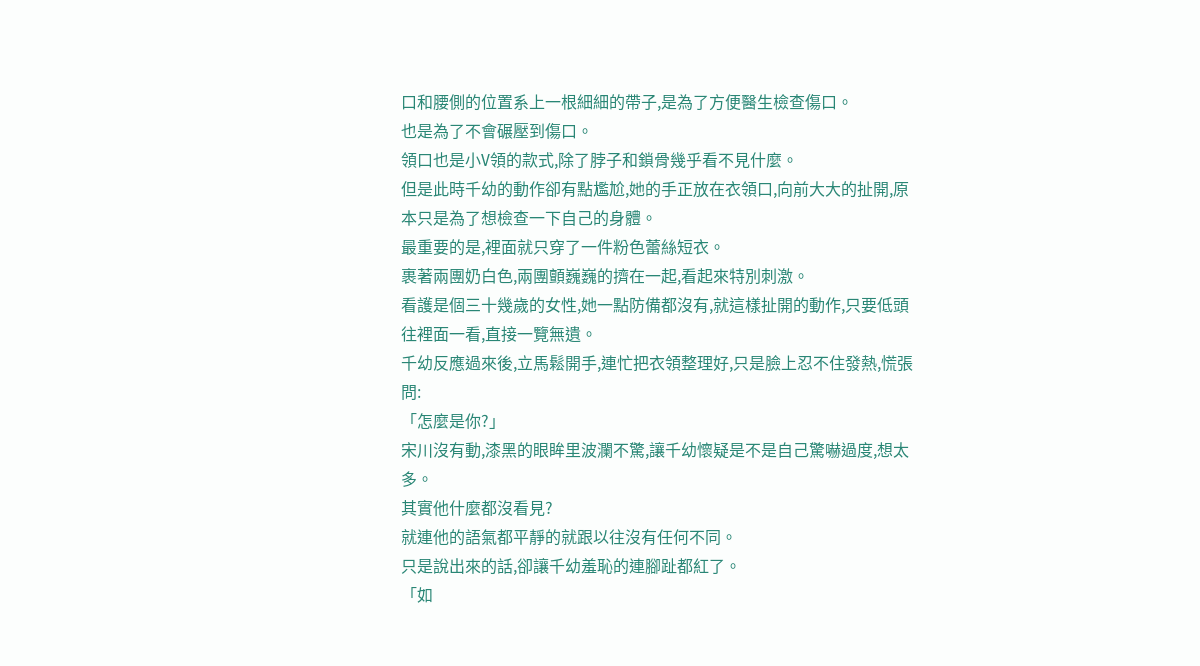口和腰側的位置系上一根細細的帶子,是為了方便醫生檢查傷口。
也是為了不會碾壓到傷口。
領口也是小V領的款式,除了脖子和鎖骨幾乎看不見什麼。
但是此時千幼的動作卻有點尷尬,她的手正放在衣領口,向前大大的扯開,原本只是為了想檢查一下自己的身體。
最重要的是,裡面就只穿了一件粉色蕾絲短衣。
裹著兩團奶白色,兩團顫巍巍的擠在一起,看起來特別刺激。
看護是個三十幾歲的女性,她一點防備都沒有,就這樣扯開的動作,只要低頭往裡面一看,直接一覽無遺。
千幼反應過來後,立馬鬆開手,連忙把衣領整理好,只是臉上忍不住發熱,慌張問:
「怎麼是你?」
宋川沒有動,漆黑的眼眸里波瀾不驚,讓千幼懷疑是不是自己驚嚇過度,想太多。
其實他什麼都沒看見?
就連他的語氣都平靜的就跟以往沒有任何不同。
只是說出來的話,卻讓千幼羞恥的連腳趾都紅了。
「如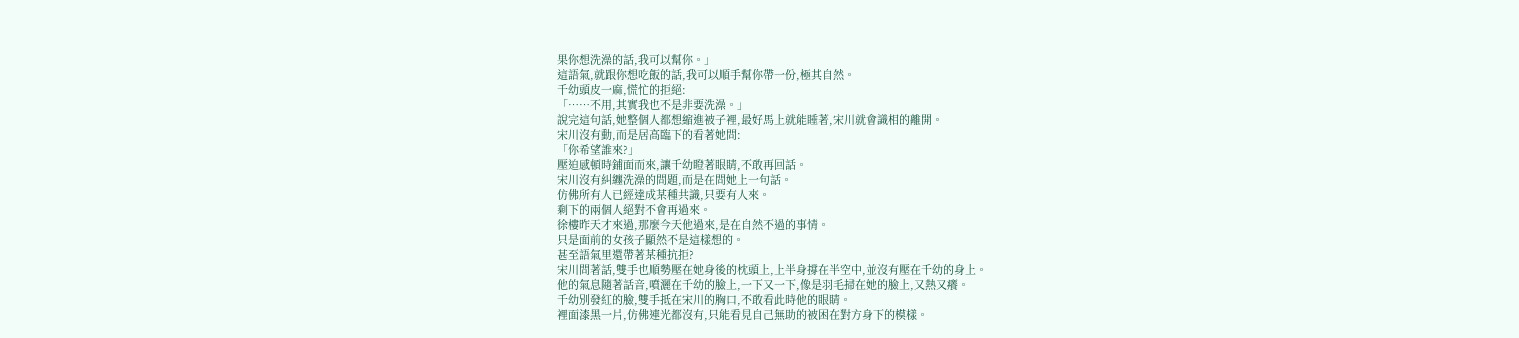果你想洗澡的話,我可以幫你。」
這語氣,就跟你想吃飯的話,我可以順手幫你帶一份,極其自然。
千幼頭皮一麻,慌忙的拒絕:
「……不用,其實我也不是非要洗澡。」
說完這句話,她整個人都想縮進被子裡,最好馬上就能睡著,宋川就會識相的離開。
宋川沒有動,而是居高臨下的看著她問:
「你希望誰來?」
壓迫感頓時鋪面而來,讓千幼瞪著眼睛,不敢再回話。
宋川沒有糾纏洗澡的問題,而是在問她上一句話。
仿佛所有人已經達成某種共識,只要有人來。
剩下的兩個人絕對不會再過來。
徐樓昨天才來過,那麼今天他過來,是在自然不過的事情。
只是面前的女孩子顯然不是這樣想的。
甚至語氣里還帶著某種抗拒?
宋川問著話,雙手也順勢壓在她身後的枕頭上,上半身撐在半空中,並沒有壓在千幼的身上。
他的氣息隨著話音,噴灑在千幼的臉上,一下又一下,像是羽毛掃在她的臉上,又熱又癢。
千幼別發紅的臉,雙手抵在宋川的胸口,不敢看此時他的眼睛。
裡面漆黑一片,仿佛連光都沒有,只能看見自己無助的被困在對方身下的模樣。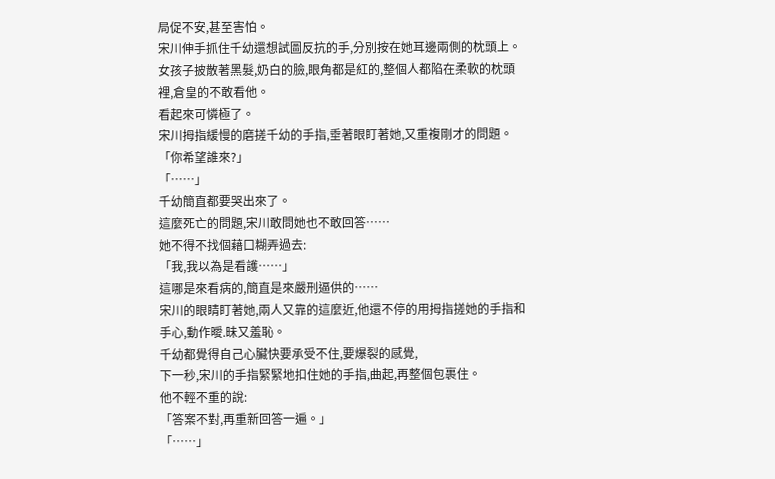局促不安,甚至害怕。
宋川伸手抓住千幼還想試圖反抗的手,分別按在她耳邊兩側的枕頭上。
女孩子披散著黑髮,奶白的臉,眼角都是紅的,整個人都陷在柔軟的枕頭裡,倉皇的不敢看他。
看起來可憐極了。
宋川拇指緩慢的磨搓千幼的手指,垂著眼盯著她,又重複剛才的問題。
「你希望誰來?」
「……」
千幼簡直都要哭出來了。
這麼死亡的問題,宋川敢問她也不敢回答……
她不得不找個藉口糊弄過去:
「我,我以為是看護……」
這哪是來看病的,簡直是來嚴刑逼供的……
宋川的眼睛盯著她,兩人又靠的這麼近,他還不停的用拇指搓她的手指和手心,動作曖.昧又羞恥。
千幼都覺得自己心臟快要承受不住,要爆裂的感覺,
下一秒,宋川的手指緊緊地扣住她的手指,曲起,再整個包裹住。
他不輕不重的說:
「答案不對,再重新回答一遍。」
「……」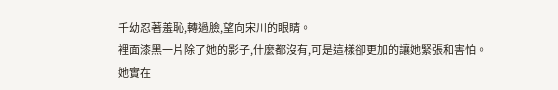千幼忍著羞恥,轉過臉,望向宋川的眼睛。
裡面漆黑一片除了她的影子,什麼都沒有,可是這樣卻更加的讓她緊張和害怕。
她實在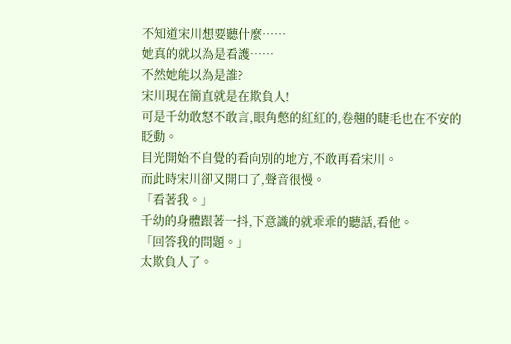不知道宋川想要聽什麼……
她真的就以為是看護……
不然她能以為是誰?
宋川現在簡直就是在欺負人!
可是千幼敢怒不敢言,眼角憋的紅紅的,卷翹的睫毛也在不安的眨動。
目光開始不自覺的看向別的地方,不敢再看宋川。
而此時宋川卻又開口了,聲音很慢。
「看著我。」
千幼的身體跟著一抖,下意識的就乖乖的聽話,看他。
「回答我的問題。」
太欺負人了。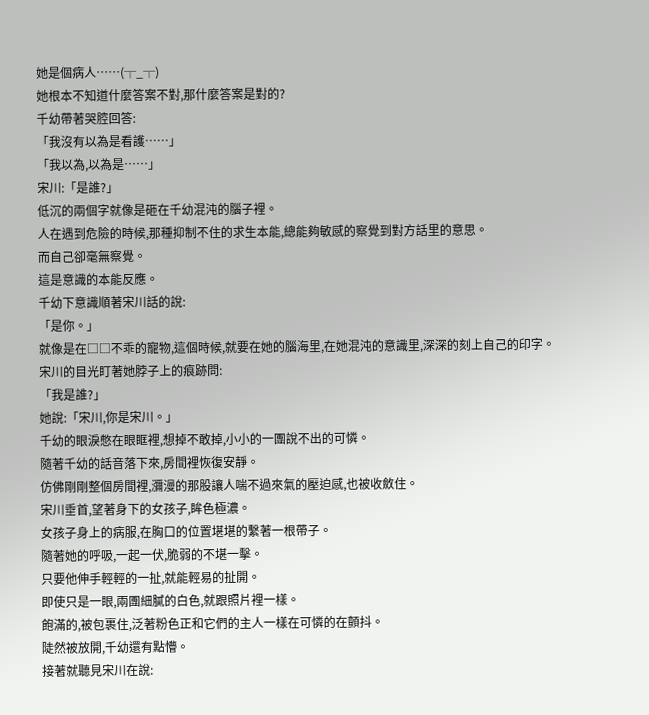她是個病人……(┬_┬)
她根本不知道什麼答案不對,那什麼答案是對的?
千幼帶著哭腔回答:
「我沒有以為是看護……」
「我以為,以為是……」
宋川:「是誰?」
低沉的兩個字就像是砸在千幼混沌的腦子裡。
人在遇到危險的時候,那種抑制不住的求生本能,總能夠敏感的察覺到對方話里的意思。
而自己卻毫無察覺。
這是意識的本能反應。
千幼下意識順著宋川話的說:
「是你。」
就像是在□□不乖的寵物,這個時候,就要在她的腦海里,在她混沌的意識里,深深的刻上自己的印字。
宋川的目光盯著她脖子上的痕跡問:
「我是誰?」
她說:「宋川,你是宋川。」
千幼的眼淚憋在眼眶裡,想掉不敢掉,小小的一團說不出的可憐。
隨著千幼的話音落下來,房間裡恢復安靜。
仿佛剛剛整個房間裡,瀰漫的那股讓人喘不過來氣的壓迫感,也被收斂住。
宋川垂首,望著身下的女孩子,眸色極濃。
女孩子身上的病服,在胸口的位置堪堪的繫著一根帶子。
隨著她的呼吸,一起一伏,脆弱的不堪一擊。
只要他伸手輕輕的一扯,就能輕易的扯開。
即使只是一眼,兩團細膩的白色,就跟照片裡一樣。
飽滿的,被包裹住,泛著粉色正和它們的主人一樣在可憐的在顫抖。
陡然被放開,千幼還有點懵。
接著就聽見宋川在說: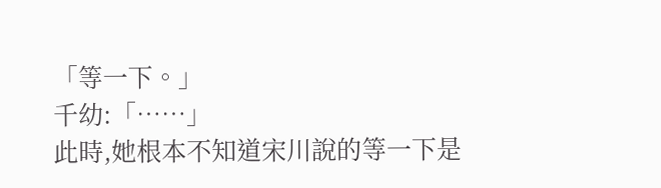「等一下。」
千幼:「……」
此時,她根本不知道宋川說的等一下是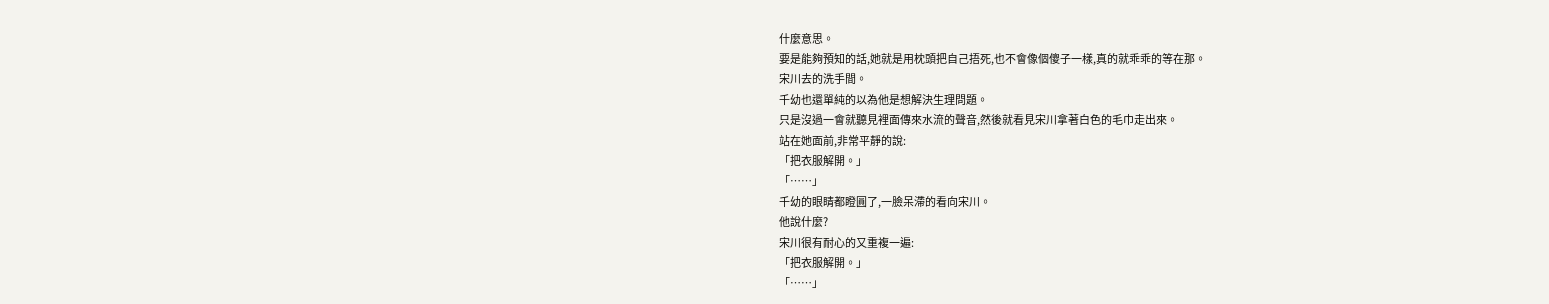什麼意思。
要是能夠預知的話,她就是用枕頭把自己捂死,也不會像個傻子一樣,真的就乖乖的等在那。
宋川去的洗手間。
千幼也還單純的以為他是想解決生理問題。
只是沒過一會就聽見裡面傳來水流的聲音,然後就看見宋川拿著白色的毛巾走出來。
站在她面前,非常平靜的說:
「把衣服解開。」
「……」
千幼的眼睛都瞪圓了,一臉呆滯的看向宋川。
他說什麼?
宋川很有耐心的又重複一遍:
「把衣服解開。」
「……」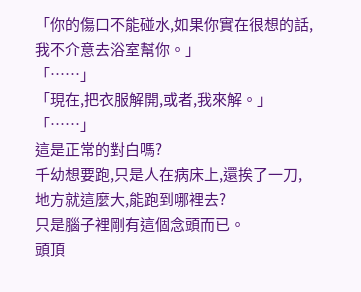「你的傷口不能碰水,如果你實在很想的話,我不介意去浴室幫你。」
「……」
「現在,把衣服解開,或者,我來解。」
「……」
這是正常的對白嗎?
千幼想要跑,只是人在病床上,還挨了一刀,地方就這麼大,能跑到哪裡去?
只是腦子裡剛有這個念頭而已。
頭頂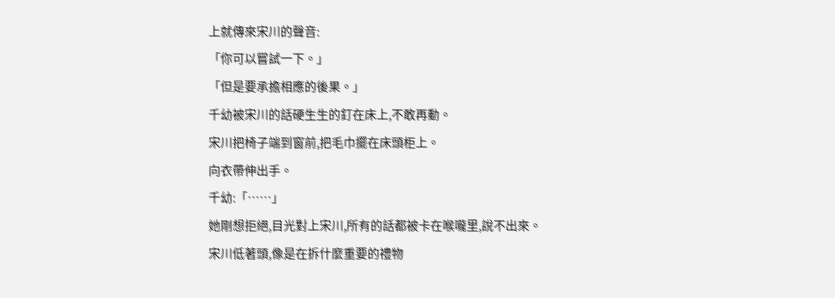上就傳來宋川的聲音:
「你可以嘗試一下。」
「但是要承擔相應的後果。」
千幼被宋川的話硬生生的釘在床上,不敢再動。
宋川把椅子端到窗前,把毛巾擺在床頭柜上。
向衣帶伸出手。
千幼:「……」
她剛想拒絕,目光對上宋川,所有的話都被卡在喉嚨里,說不出來。
宋川低著頭,像是在拆什麼重要的禮物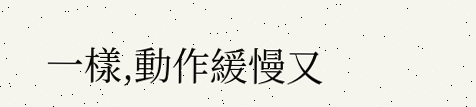一樣,動作緩慢又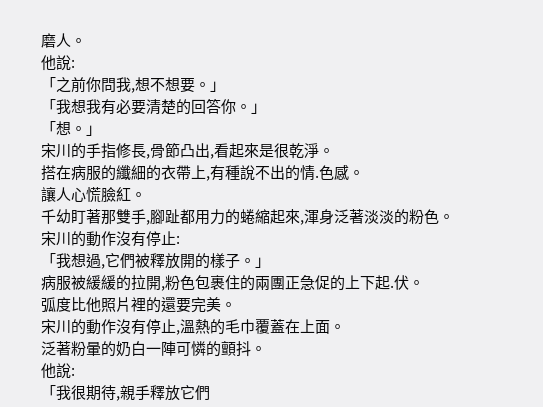磨人。
他說:
「之前你問我,想不想要。」
「我想我有必要清楚的回答你。」
「想。」
宋川的手指修長,骨節凸出,看起來是很乾淨。
搭在病服的纖細的衣帶上,有種說不出的情.色感。
讓人心慌臉紅。
千幼盯著那雙手,腳趾都用力的蜷縮起來,渾身泛著淡淡的粉色。
宋川的動作沒有停止:
「我想過,它們被釋放開的樣子。」
病服被緩緩的拉開,粉色包裹住的兩團正急促的上下起.伏。
弧度比他照片裡的還要完美。
宋川的動作沒有停止,溫熱的毛巾覆蓋在上面。
泛著粉暈的奶白一陣可憐的顫抖。
他說:
「我很期待,親手釋放它們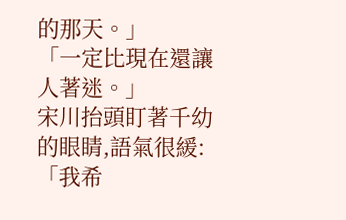的那天。」
「一定比現在還讓人著迷。」
宋川抬頭盯著千幼的眼睛,語氣很緩:
「我希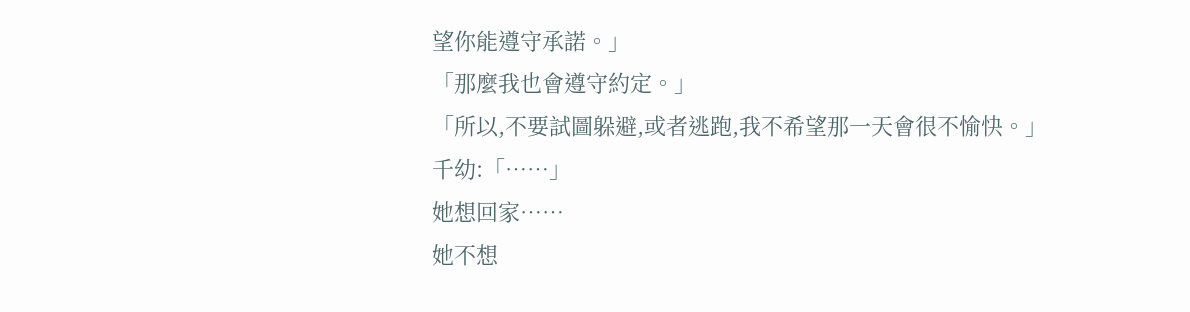望你能遵守承諾。」
「那麼我也會遵守約定。」
「所以,不要試圖躲避,或者逃跑,我不希望那一天會很不愉快。」
千幼:「……」
她想回家……
她不想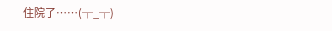住院了……(┬_┬)